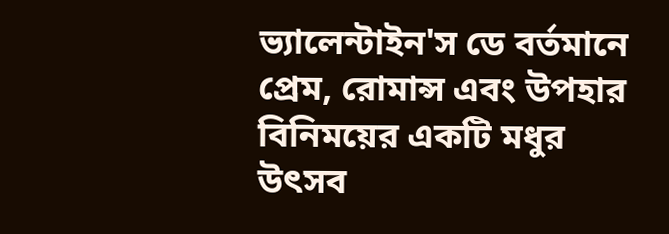ভ্যালেন্টাইন'স ডে বর্তমানে প্রেম, রোমান্স এবং উপহার বিনিময়ের একটি মধুর উৎসব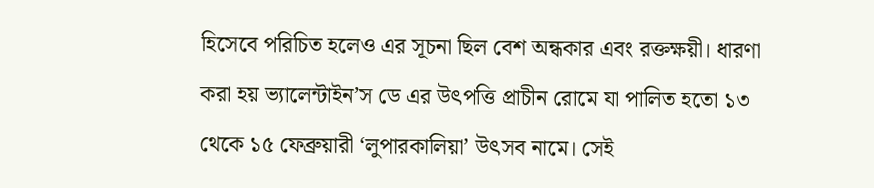হিসেবে পরিচিত হলেও এর সূচনা ছিল বেশ অন্ধকার এবং রক্তক্ষয়ী। ধারণা করা হয় ভ্যালেন্টাইন’স ডে এর উৎপত্তি প্রাচীন রোমে যা পালিত হতো ১৩ থেকে ১৫ ফেব্রুয়ারী ‘লুপারকালিয়া’ উৎসব নামে। সেই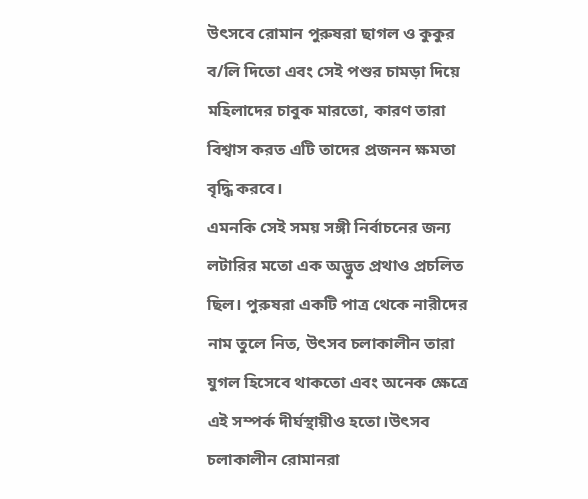উৎসবে রোমান পুরুষরা ছাগল ও কুকুর ব/লি দিতো এবং সেই পশুর চামড়া দিয়ে মহিলাদের চাবুক মারতো, কারণ তারা বিশ্বাস করত এটি তাদের প্রজনন ক্ষমতা বৃদ্ধি করবে।
এমনকি সেই সময় সঙ্গী নির্বাচনের জন্য লটারির মতো এক অদ্ভুত প্রথাও প্রচলিত ছিল। পুরুষরা একটি পাত্র থেকে নারীদের নাম তুলে নিত, উৎসব চলাকালীন তারা যুগল হিসেবে থাকতো এবং অনেক ক্ষেত্রে এই সম্পর্ক দীর্ঘস্থায়ীও হতো।উৎসব চলাকালীন রোমানরা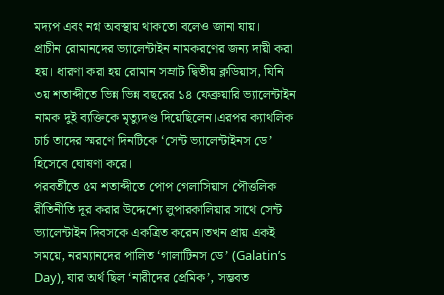মদ্যপ এবং নগ্ন অবস্থায় থাকতো বলেও জানা যায়।
প্রাচীন রোমানদের ভ্যালেন্টাইন নামকরণের জন্য দায়ী করা হয়। ধারণা করা হয় রোমান সম্রাট দ্বিতীয় ক্লডিয়াস, যিনি ৩য় শতাব্দীতে ভিন্ন ভিন্ন বছরের ১৪ ফেব্রুয়ারি ভ্যালেন্টাইন নামক দুই ব্যক্তিকে মৃত্যুদণ্ড দিয়েছিলেন।এরপর ক্যাথলিক চার্চ তাদের স্মরণে দিনটিকে ‘সেন্ট ভ্যালেন্টাইনস ডে’ হিসেবে ঘোষণা করে।
পরবর্তীতে ৫ম শতাব্দীতে পোপ গেলাসিয়াস পৌত্তলিক রীতিনীতি দূর করার উদ্দেশ্যে লুপারকালিয়ার সাথে সেন্ট ভ্যালেন্টাইন দিবসকে একত্রিত করেন।তখন প্রায় একই সময়ে, নরম্যানদের পালিত ‘গালাটিনস ডে’ (Galatin’s Day), যার অর্থ ছিল ‘নারীদের প্রেমিক’, সম্ভবত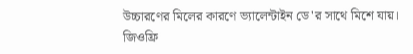উচ্চারণের মিলের কারণে ভ্যালেন্টাইন ডে'র সাথে মিশে যায়। জিওফ্রি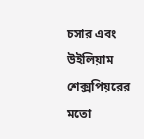চসার এবং উইলিয়াম শেক্সপিয়রের মতো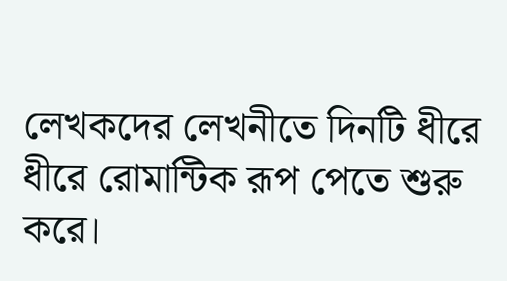লেখকদের লেখনীতে দিনটি ধীরে ধীরে রোমান্টিক রূপ পেতে শুরু করে।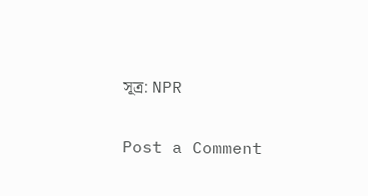সূত্র: NPR

Post a Comment